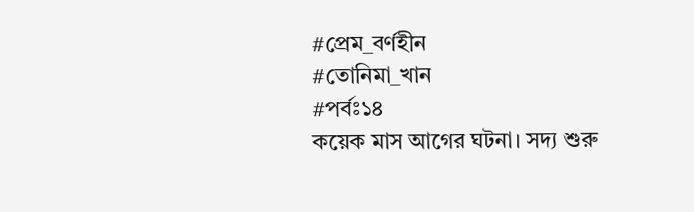#প্রেম_বর্ণহীন
#তোনিমা_খান
#পর্বঃ১৪
কয়েক মাস আগের ঘটনা। সদ্য শুরু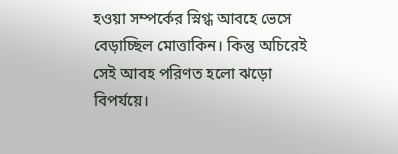হওয়া সম্পর্কের স্নিগ্ধ আবহে ভেসে বেড়াচ্ছিল মোত্তাকিন। কিন্তু অচিরেই সেই আবহ পরিণত হলো ঝড়ো বিপর্যয়ে।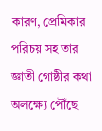কারণ, প্রেমিকার পরিচয় সহ তার জ্ঞাতী গোষ্ঠীর কথা অলক্ষ্যে পৌঁছে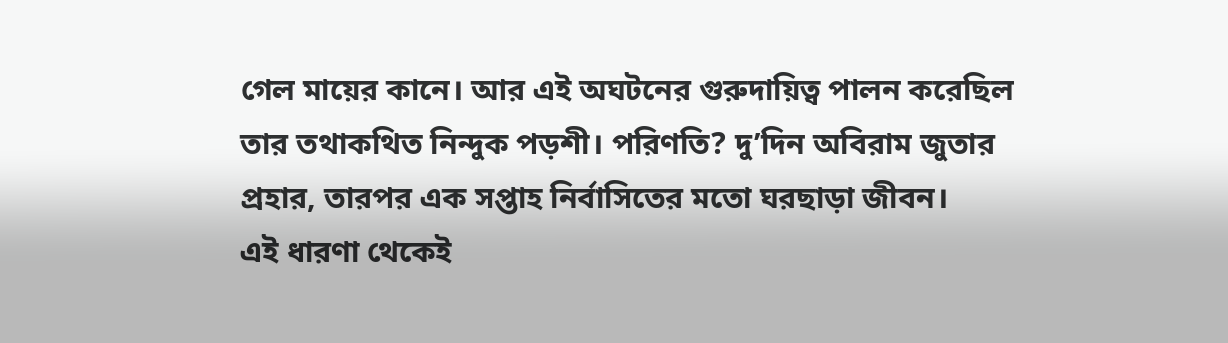গেল মায়ের কানে। আর এই অঘটনের গুরুদায়িত্ব পালন করেছিল তার তথাকথিত নিন্দুক পড়শী। পরিণতি? দু’দিন অবিরাম জুতার প্রহার, তারপর এক সপ্তাহ নির্বাসিতের মতো ঘরছাড়া জীবন।
এই ধারণা থেকেই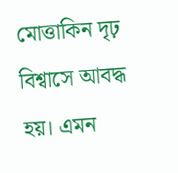মোত্তাকিন দৃঢ় বিশ্বাসে আবদ্ধ হয়। এমন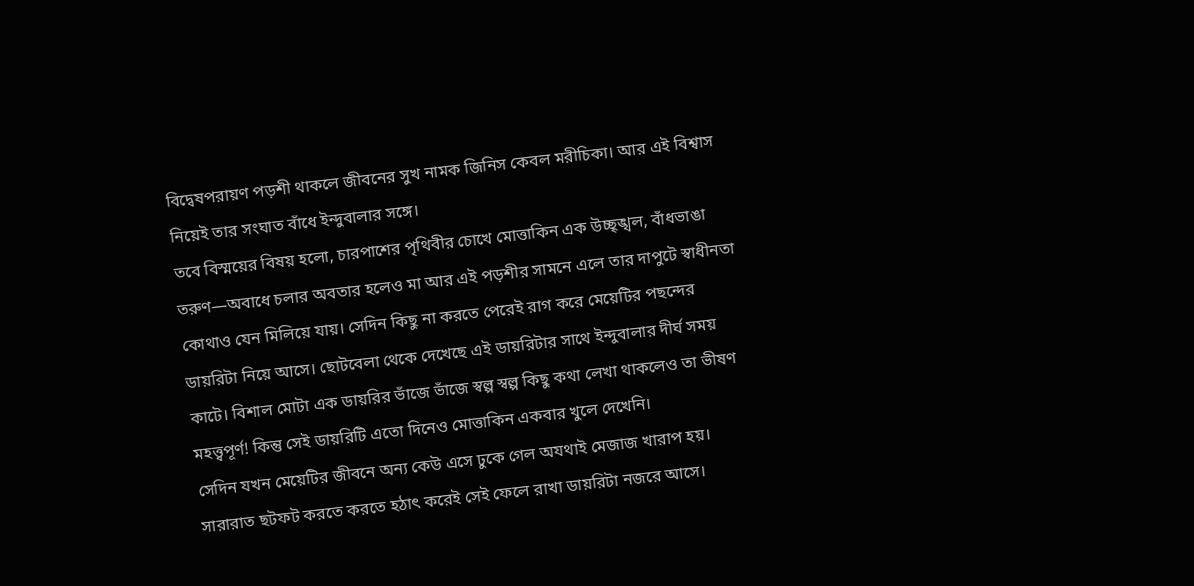বিদ্বেষপরায়ণ পড়শী থাকলে জীবনের সুখ নামক জিনিস কেবল মরীচিকা। আর এই বিশ্বাস নিয়েই তার সংঘাত বাঁধে ইন্দুবালার সঙ্গে।
তবে বিস্ময়ের বিষয় হলো, চারপাশের পৃথিবীর চোখে মোত্তাকিন এক উচ্ছৃঙ্খল, বাঁধভাঙা তরুণ—অবাধে চলার অবতার হলেও মা আর এই পড়শীর সামনে এলে তার দাপুটে স্বাধীনতা কোথাও যেন মিলিয়ে যায়। সেদিন কিছু না করতে পেরেই রাগ করে মেয়েটির পছন্দের ডায়রিটা নিয়ে আসে। ছোটবেলা থেকে দেখেছে এই ডায়রিটার সাথে ইন্দুবালার দীর্ঘ সময় কাটে। বিশাল মোটা এক ডায়রির ভাঁজে ভাঁজে স্বল্প স্বল্প কিছু কথা লেখা থাকলেও তা ভীষণ মহত্ত্বপূর্ণ! কিন্তু সেই ডায়রিটি এতো দিনেও মোত্তাকিন একবার খুলে দেখেনি।
সেদিন যখন মেয়েটির জীবনে অন্য কেউ এসে ঢুকে গেল অযথাই মেজাজ খারাপ হয়। সারারাত ছটফট করতে করতে হঠাৎ করেই সেই ফেলে রাখা ডায়রিটা নজরে আসে।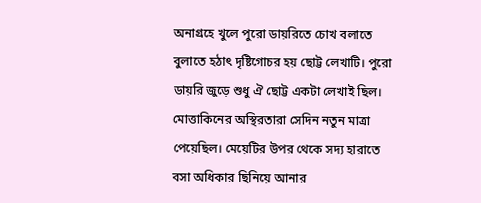অনাগ্রহে খুলে পুরো ডায়রিতে চোখ বলাতে বুলাতে হঠাৎ দৃষ্টিগোচর হয় ছোট্ট লেখাটি। পুরো ডায়রি জুড়ে শুধু ঐ ছোট্ট একটা লেখাই ছিল।
মোত্তাকিনের অস্থিরতারা সেদিন নতুন মাত্রা পেয়েছিল। মেয়েটির উপর থেকে সদ্য হারাতে বসা অধিকার ছিনিয়ে আনার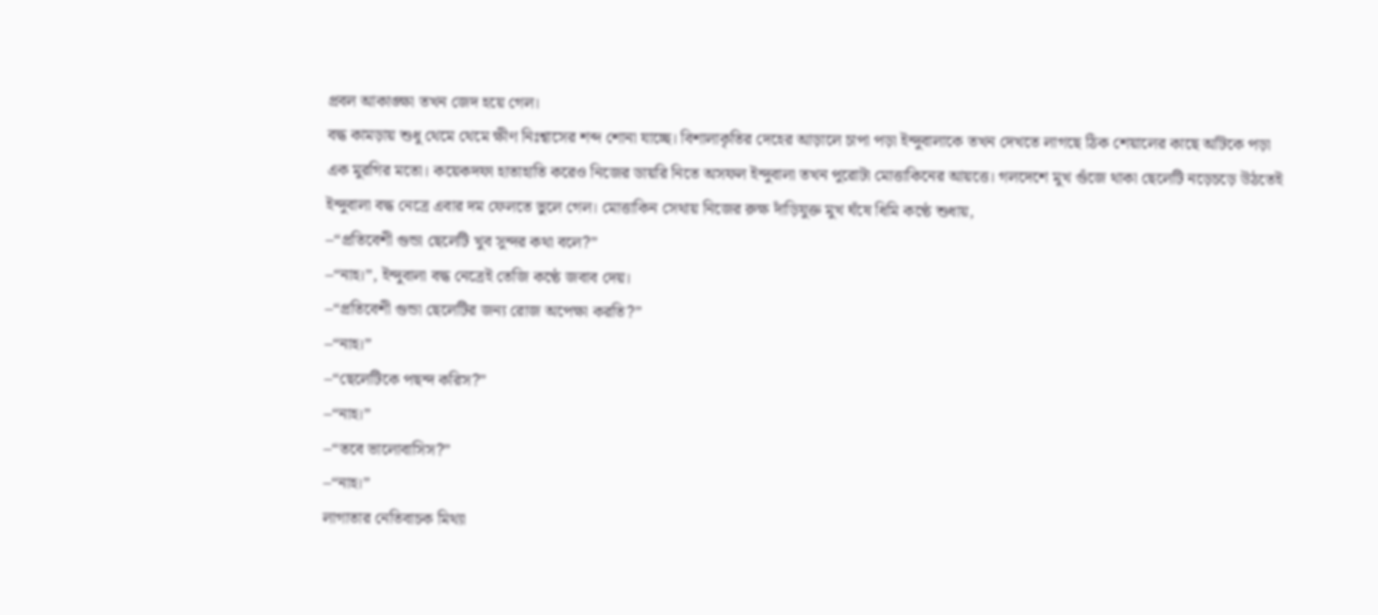প্রবল আকাঙ্ক্ষা তখন জেদ হয়ে গেল।
বদ্ধ কামড়ায় শুধু থেমে থেমে ক্ষীণ নিঃশ্বাসের শব্দ শোনা যাচ্ছে। বিশালাকৃতির দেহের আড়ালে চাপা পড়া ইন্দুবালাকে তখন দেখতে লাগছে ঠিক শেয়ালের কাছে আঁটকে পড়া এক মুরগির মতো। কয়েকদফা হাতাহাতি করেও নিজের ডায়রি নিতে অসফল ইন্দুবালা তখন পুরোটা মোত্তাকিনের আয়ত্তে। গলদেশে মুখ গুঁজে থাকা ছেলেটি নড়েচড়ে উঠতেই ইন্দুবালা বদ্ধ নেত্রে এবার দম ফেলতে ভুলে গেল। মোত্তাকিন সেথায় নিজের রুক্ষ দাঁড়িযুক্ত মুখ ঘঁষে ধিমি কণ্ঠে শুধায়,
–“প্রতিবেশী গুন্ডা ছেলেটি খুব সুন্দর কথা বলে?”
–“নাহ।”, ইন্দুবালা বদ্ধ নেত্রেই তেজি কণ্ঠে জবাব দেয়।
–“প্রতিবেশী গুন্ডা ছেলেটির জন্য রোজ অপেক্ষা করতি?”
–“নাহ।”
–“ছেলেটিকে পছন্দ করিস?”
–“নাহ।”
–“তবে ভালোবাসিস?”
–“নাহ।”
লাগাতার নেতিবাচক মিথ্যা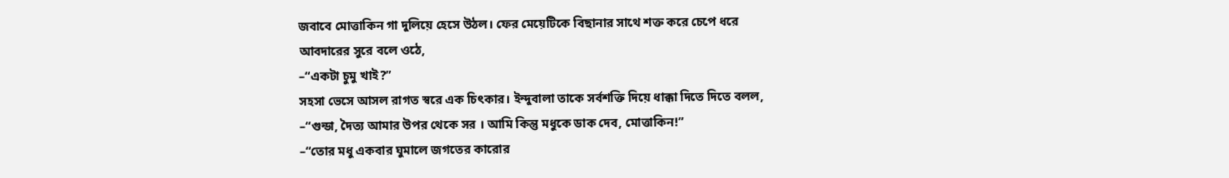জবাবে মোত্তাকিন গা দুলিয়ে হেসে উঠল। ফের মেয়েটিকে বিছানার সাথে শক্ত করে চেপে ধরে আবদারের সুরে বলে ওঠে,
–“একটা চুমু খাই?”
সহসা ভেসে আসল রাগত স্বরে এক চিৎকার। ইন্দুবালা তাকে সর্বশক্তি দিয়ে ধাক্কা দিতে দিতে বলল,
–“গুন্ডা, দৈত্য আমার উপর থেকে সর । আমি কিন্তু মধুকে ডাক দেব, মোত্তাকিন!”
–“তোর মধু একবার ঘুমালে জগতের কারোর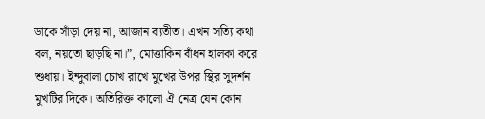ডাকে সাঁড়া দেয় না, আজান ব্যতীত। এখন সত্যি কথা বল, নয়তো ছাড়ছি না।”, মোত্তাকিন বাঁধন হালকা করে শুধায়। ইন্দুবালা চোখ রাখে মুখের উপর স্থির সুদর্শন মুখটির দিকে। অতিরিক্ত কালো ঐ নেত্র যেন কোন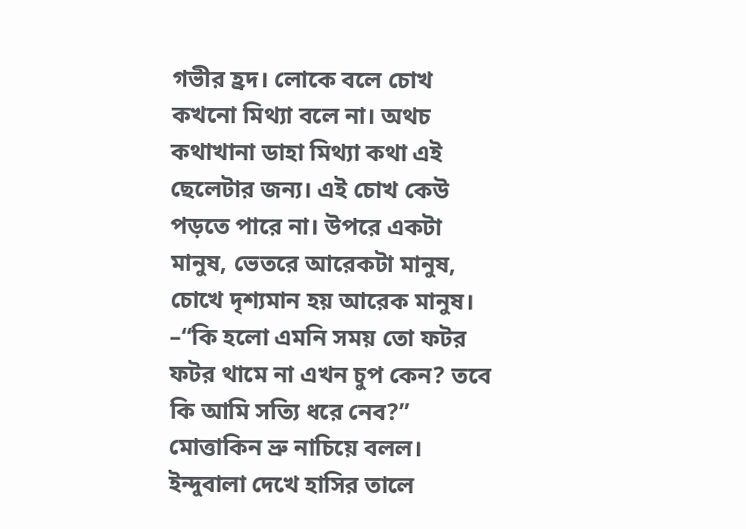গভীর হ্রদ। লোকে বলে চোখ কখনো মিথ্যা বলে না। অথচ কথাখানা ডাহা মিথ্যা কথা এই ছেলেটার জন্য। এই চোখ কেউ পড়তে পারে না। উপরে একটা মানুষ, ভেতরে আরেকটা মানুষ, চোখে দৃশ্যমান হয় আরেক মানুষ।
–“কি হলো এমনি সময় তো ফটর ফটর থামে না এখন চুপ কেন? তবে কি আমি সত্যি ধরে নেব?”
মোত্তাকিন ভ্রু নাচিয়ে বলল। ইন্দুবালা দেখে হাসির তালে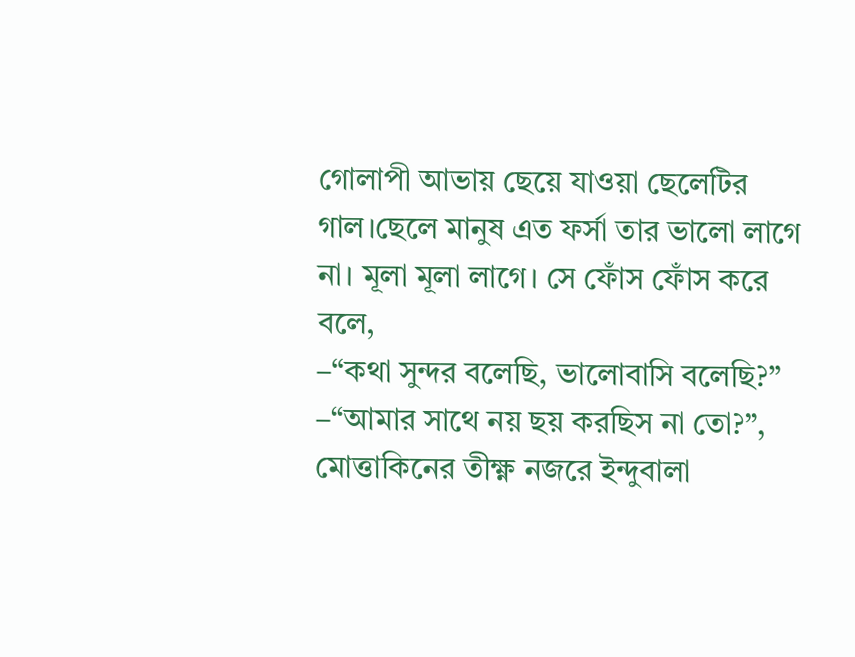গোলাপী আভায় ছেয়ে যাওয়া ছেলেটির গাল।ছেলে মানুষ এত ফর্সা তার ভালো লাগে না। মূলা মূলা লাগে। সে ফোঁস ফোঁস করে বলে,
–“কথা সুন্দর বলেছি, ভালোবাসি বলেছি?”
–“আমার সাথে নয় ছয় করছিস না তো?”, মোত্তাকিনের তীক্ষ্ণ নজরে ইন্দুবালা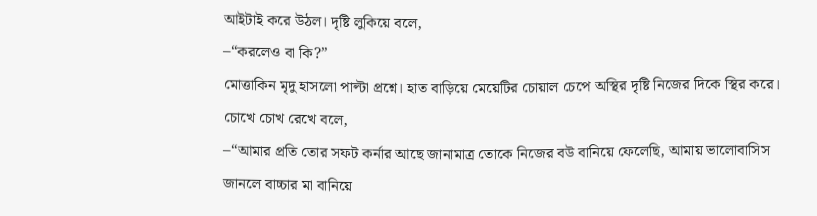আইটাই করে উঠল। দৃষ্টি লুকিয়ে বলে,
–“করলেও বা কি?”
মোত্তাকিন মৃদু হাসলো পাল্টা প্রশ্নে। হাত বাড়িয়ে মেয়েটির চোয়াল চেপে অস্থির দৃষ্টি নিজের দিকে স্থির করে। চোখে চোখ রেখে বলে,
–“আমার প্রতি তোর সফট কর্নার আছে জানামাত্র তোকে নিজের বউ বানিয়ে ফেলেছি, আমায় ভালোবাসিস জানলে বাচ্চার মা বানিয়ে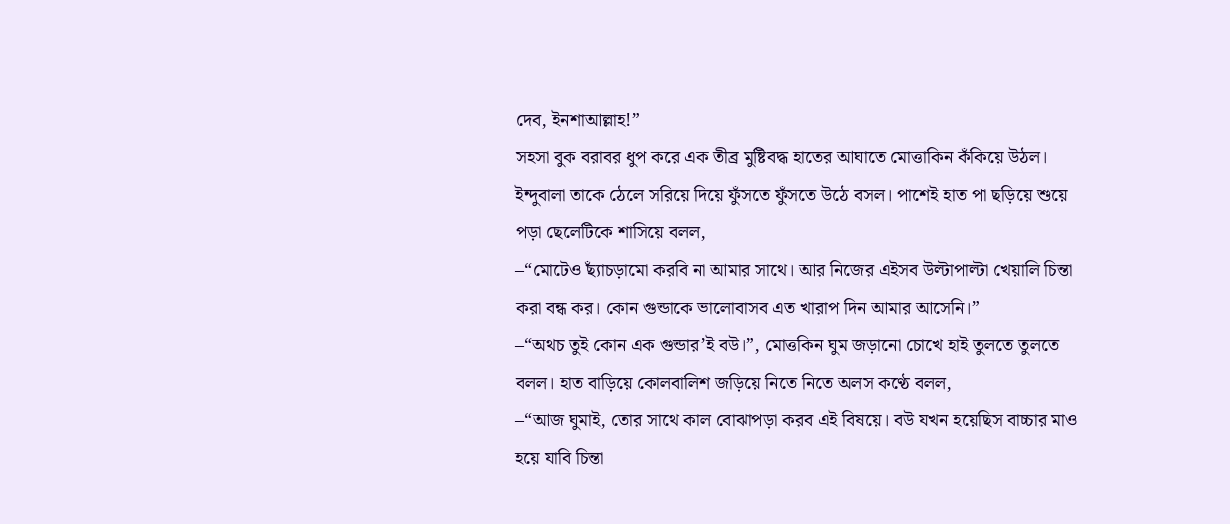দেব, ইনশাআল্লাহ!”
সহসা বুক বরাবর ধুপ করে এক তীব্র মুষ্টিবদ্ধ হাতের আঘাতে মোত্তাকিন কঁকিয়ে উঠল। ইন্দুবালা তাকে ঠেলে সরিয়ে দিয়ে ফুঁসতে ফুঁসতে উঠে বসল। পাশেই হাত পা ছড়িয়ে শুয়ে পড়া ছেলেটিকে শাসিয়ে বলল,
–“মোটেও ছ্যাঁচড়ামো করবি না আমার সাথে। আর নিজের এইসব উল্টাপাল্টা খেয়ালি চিন্তা করা বন্ধ কর। কোন গুন্ডাকে ভালোবাসব এত খারাপ দিন আমার আসেনি।”
–“অথচ তুই কোন এক গুন্ডার’ই বউ।”, মোত্তকিন ঘুম জড়ানো চোখে হাই তুলতে তুলতে বলল। হাত বাড়িয়ে কোলবালিশ জড়িয়ে নিতে নিতে অলস কণ্ঠে বলল,
–“আজ ঘুমাই, তোর সাথে কাল বোঝাপড়া করব এই বিষয়ে। বউ যখন হয়েছিস বাচ্চার মাও হয়ে যাবি চিন্তা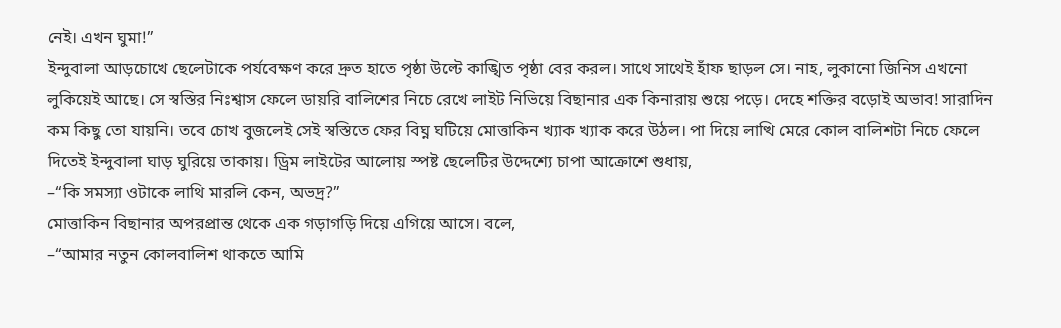নেই। এখন ঘুমা!”
ইন্দুবালা আড়চোখে ছেলেটাকে পর্যবেক্ষণ করে দ্রুত হাতে পৃষ্ঠা উল্টে কাঙ্খিত পৃষ্ঠা বের করল। সাথে সাথেই হাঁফ ছাড়ল সে। নাহ, লুকানো জিনিস এখনো লুকিয়েই আছে। সে স্বস্তির নিঃশ্বাস ফেলে ডায়রি বালিশের নিচে রেখে লাইট নিভিয়ে বিছানার এক কিনারায় শুয়ে পড়ে। দেহে শক্তির বড়োই অভাব! সারাদিন কম কিছু তো যায়নি। তবে চোখ বুজলেই সেই স্বস্তিতে ফের বিঘ্ন ঘটিয়ে মোত্তাকিন খ্যাক খ্যাক করে উঠল। পা দিয়ে লাত্থি মেরে কোল বালিশটা নিচে ফেলে দিতেই ইন্দুবালা ঘাড় ঘুরিয়ে তাকায়। ড্রিম লাইটের আলোয় স্পষ্ট ছেলেটির উদ্দেশ্যে চাপা আক্রোশে শুধায়,
–“কি সমস্যা ওটাকে লাথি মারলি কেন, অভদ্র?”
মোত্তাকিন বিছানার অপরপ্রান্ত থেকে এক গড়াগড়ি দিয়ে এগিয়ে আসে। বলে,
–“আমার নতুন কোলবালিশ থাকতে আমি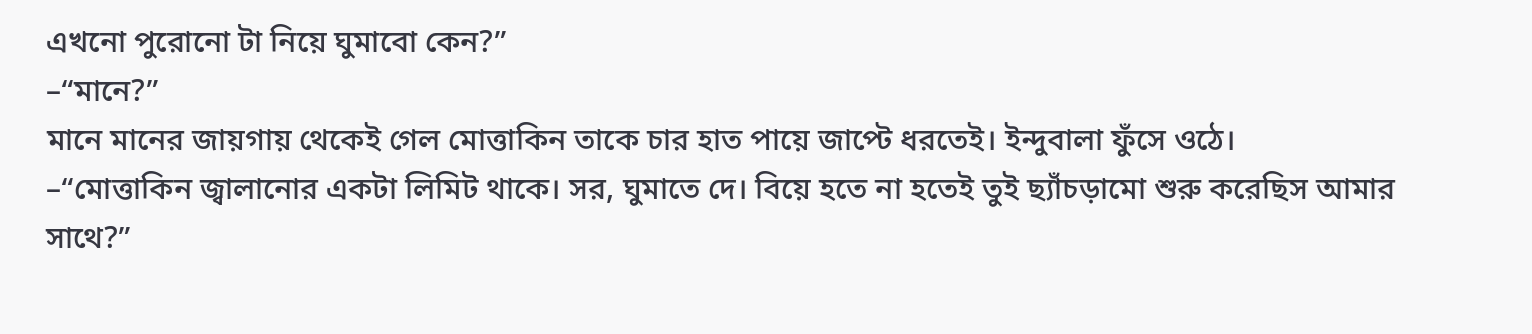এখনো পুরোনো টা নিয়ে ঘুমাবো কেন?”
–“মানে?”
মানে মানের জায়গায় থেকেই গেল মোত্তাকিন তাকে চার হাত পায়ে জাপ্টে ধরতেই। ইন্দুবালা ফুঁসে ওঠে।
–“মোত্তাকিন জ্বালানোর একটা লিমিট থাকে। সর, ঘুমাতে দে। বিয়ে হতে না হতেই তুই ছ্যাঁচড়ামো শুরু করেছিস আমার সাথে?”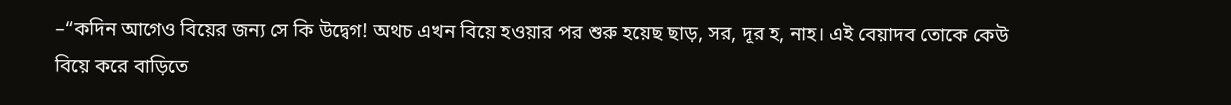–“কদিন আগেও বিয়ের জন্য সে কি উদ্বেগ! অথচ এখন বিয়ে হওয়ার পর শুরু হয়েছ ছাড়, সর, দূর হ, নাহ। এই বেয়াদব তোকে কেউ বিয়ে করে বাড়িতে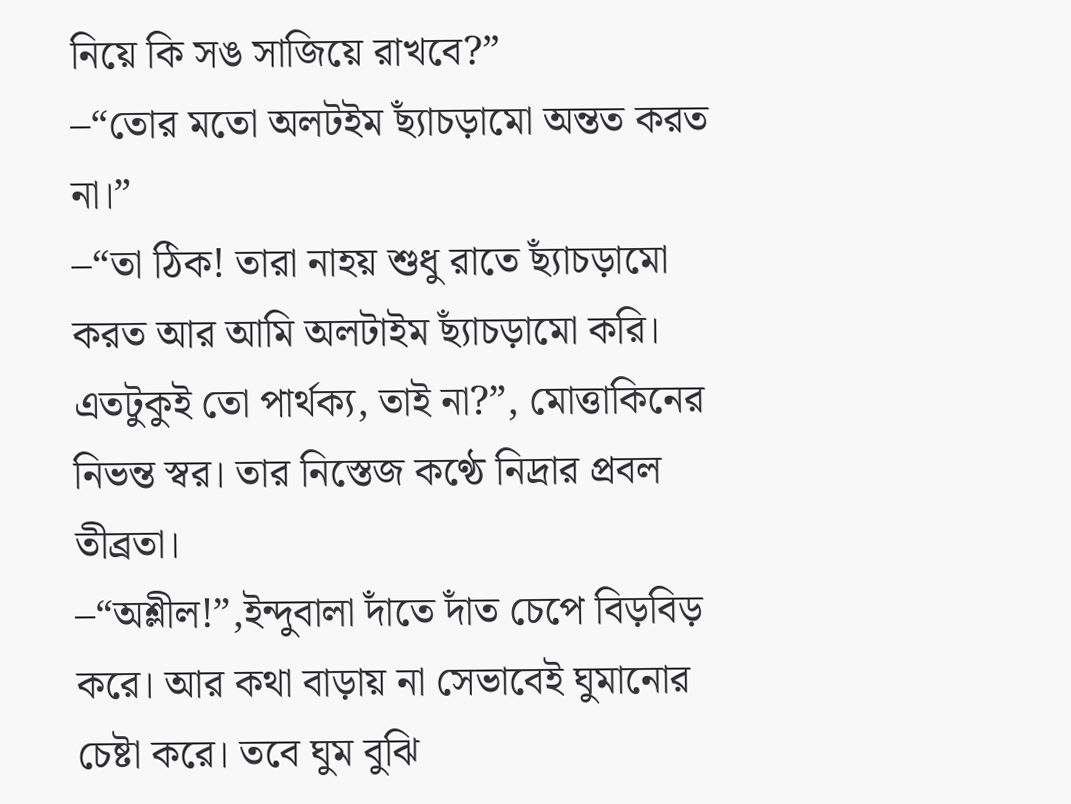নিয়ে কি সঙ সাজিয়ে রাখবে?”
–“তোর মতো অলটইম ছ্যাঁচড়ামো অন্তত করত না।”
–“তা ঠিক! তারা নাহয় শুধু রাতে ছ্যাঁচড়ামো করত আর আমি অলটাইম ছ্যাঁচড়ামো করি। এতটুকুই তো পার্থক্য, তাই না?”, মোত্তাকিনের নিভন্ত স্বর। তার নিস্তেজ কণ্ঠে নিদ্রার প্রবল তীব্রতা।
–“অশ্লীল!”,ইন্দুবালা দাঁতে দাঁত চেপে বিড়বিড় করে। আর কথা বাড়ায় না সেভাবেই ঘুমানোর চেষ্টা করে। তবে ঘুম বুঝি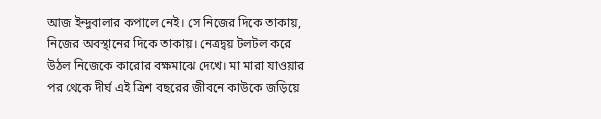আজ ইন্দুবালার কপালে নেই। সে নিজের দিকে তাকায়, নিজের অবস্থানের দিকে তাকায়। নেত্রদ্বয় টলটল করে উঠল নিজেকে কারোর বক্ষমাঝে দেখে। মা মারা যাওয়ার পর থেকে দীর্ঘ এই ত্রিশ বছরের জীবনে কাউকে জড়িয়ে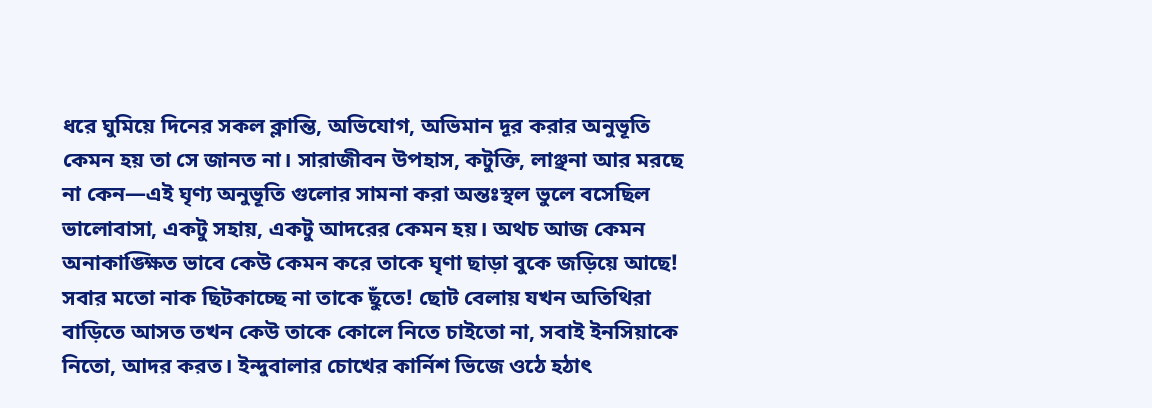ধরে ঘুমিয়ে দিনের সকল ক্লান্তি, অভিযোগ, অভিমান দূর করার অনুভূতি কেমন হয় তা সে জানত না। সারাজীবন উপহাস, কটুক্তি, লাঞ্ছনা আর মরছে না কেন—এই ঘৃণ্য অনুভূতি গুলোর সামনা করা অন্তঃস্থল ভুলে বসেছিল ভালোবাসা, একটু সহায়, একটু আদরের কেমন হয়। অথচ আজ কেমন অনাকাঙ্ক্ষিত ভাবে কেউ কেমন করে তাকে ঘৃণা ছাড়া বুকে জড়িয়ে আছে! সবার মতো নাক ছিটকাচ্ছে না তাকে ছুঁতে! ছোট বেলায় যখন অতিথিরা বাড়িতে আসত তখন কেউ তাকে কোলে নিতে চাইতো না, সবাই ইনসিয়াকে নিতো, আদর করত। ইন্দুবালার চোখের কার্নিশ ভিজে ওঠে হঠাৎ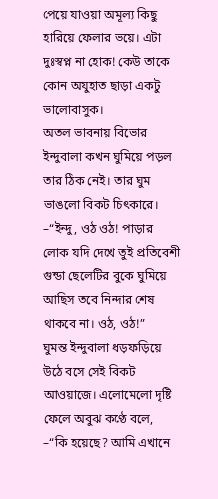পেয়ে যাওয়া অমূল্য কিছু হারিয়ে ফেলার ভয়ে। এটা দুঃস্বপ্ন না হোক! কেউ তাকে কোন অযুহাত ছাড়া একটু ভালোবাসুক।
অতল ভাবনায় বিভোর ইন্দুবালা কখন ঘুমিয়ে পড়ল তার ঠিক নেই। তার ঘুম ভাঙলো বিকট চিৎকারে।
–“ইন্দু, ওঠ ওঠ! পাড়ার লোক যদি দেখে তুই প্রতিবেশী গুন্ডা ছেলেটির বুকে ঘুমিয়ে আছিস তবে নিন্দার শেষ থাকবে না। ওঠ, ওঠ!”
ঘুমন্ত ইন্দুবালা ধড়ফড়িয়ে উঠে বসে সেই বিকট আওয়াজে। এলোমেলো দৃষ্টি ফেলে অবুঝ কণ্ঠে বলে,
–“কি হয়েছে? আমি এখানে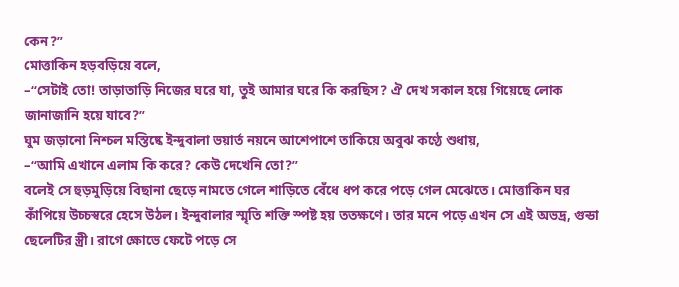কেন?”
মোত্তাকিন হড়বড়িয়ে বলে,
–“সেটাই তো! তাড়াতাড়ি নিজের ঘরে যা, তুই আমার ঘরে কি করছিস? ঐ দেখ সকাল হয়ে গিয়েছে লোক জানাজানি হয়ে যাবে?”
ঘুম জড়ানো নিশ্চল মস্তিষ্কে ইন্দুবালা ভয়ার্ত নয়নে আশেপাশে তাকিয়ে অবুঝ কণ্ঠে শুধায়,
–“আমি এখানে এলাম কি করে? কেউ দেখেনি তো?”
বলেই সে হুড়মুড়িয়ে বিছানা ছেড়ে নামতে গেলে শাড়িতে বেঁধে ধপ করে পড়ে গেল মেঝেতে। মোত্তাকিন ঘর কাঁপিয়ে উচ্চস্বরে হেসে উঠল। ইন্দুবালার স্মৃতি শক্তি স্পষ্ট হয় ততক্ষণে। তার মনে পড়ে এখন সে এই অভদ্র, গুন্ডা ছেলেটির স্ত্রী। রাগে ক্ষোভে ফেটে পড়ে সে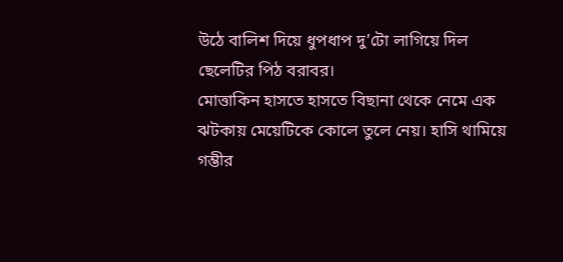উঠে বালিশ দিয়ে ধুপধাপ দু’টো লাগিয়ে দিল ছেলেটির পিঠ বরাবর।
মোত্তাকিন হাসতে হাসতে বিছানা থেকে নেমে এক ঝটকায় মেয়েটিকে কোলে তুলে নেয়। হাসি থামিয়ে গম্ভীর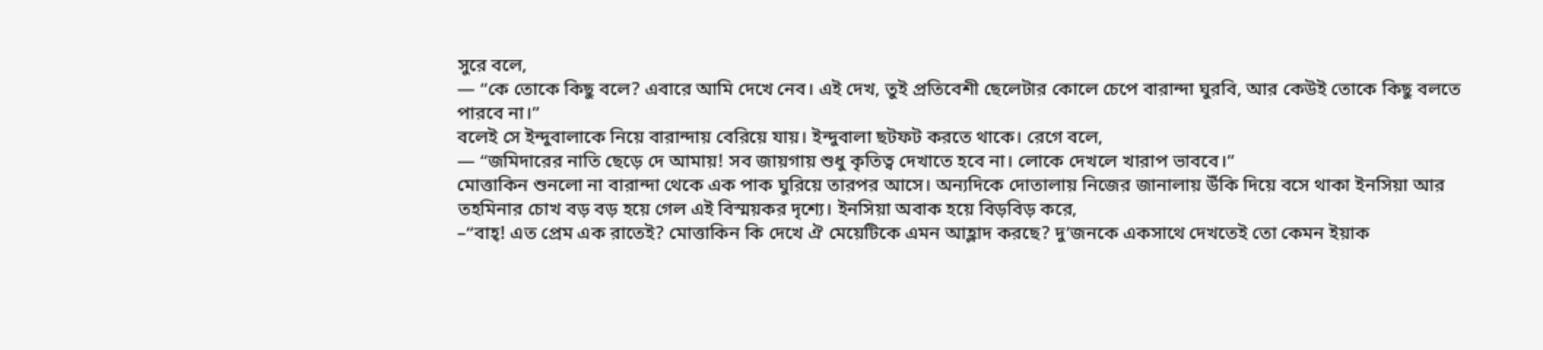সুরে বলে,
— “কে তোকে কিছু বলে? এবারে আমি দেখে নেব। এই দেখ, তুই প্রতিবেশী ছেলেটার কোলে চেপে বারান্দা ঘুরবি, আর কেউই তোকে কিছু বলতে পারবে না।”
বলেই সে ইন্দুবালাকে নিয়ে বারান্দায় বেরিয়ে যায়। ইন্দুবালা ছটফট করতে থাকে। রেগে বলে,
— “জমিদারের নাতি ছেড়ে দে আমায়! সব জায়গায় শুধু কৃতিত্ব দেখাতে হবে না। লোকে দেখলে খারাপ ভাববে।”
মোত্তাকিন শুনলো না বারান্দা থেকে এক পাক ঘুরিয়ে তারপর আসে। অন্যদিকে দোতালায় নিজের জানালায় উঁকি দিয়ে বসে থাকা ইনসিয়া আর তহমিনার চোখ বড় বড় হয়ে গেল এই বিস্ময়কর দৃশ্যে। ইনসিয়া অবাক হয়ে বিড়বিড় করে,
–“বাহ্! এত প্রেম এক রাতেই? মোত্তাকিন কি দেখে ঐ মেয়েটিকে এমন আহ্লাদ করছে? দু’জনকে একসাথে দেখতেই তো কেমন ইয়াক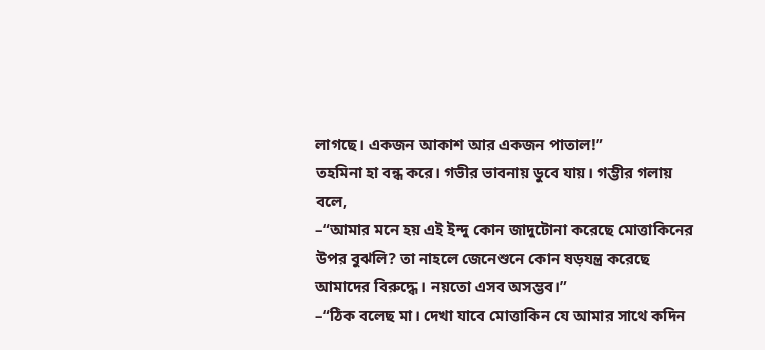লাগছে। একজন আকাশ আর একজন পাতাল!”
তহমিনা হা বন্ধ করে। গভীর ভাবনায় ডুবে যায়। গম্ভীর গলায় বলে,
–“আমার মনে হয় এই ইন্দু কোন জাদুটোনা করেছে মোত্তাকিনের উপর বুঝলি? তা নাহলে জেনেশুনে কোন ষড়যন্ত্র করেছে আমাদের বিরুদ্ধে। নয়তো এসব অসম্ভব।”
–“ঠিক বলেছ মা। দেখা যাবে মোত্তাকিন যে আমার সাথে কদিন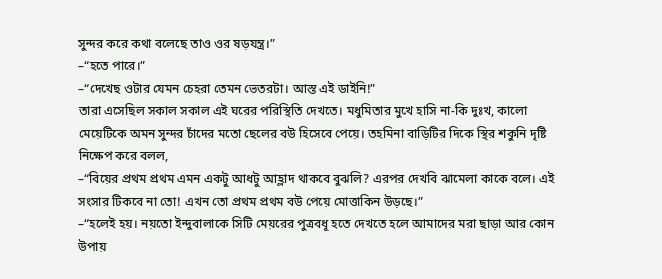সুন্দর করে কথা বলেছে তাও ওর ষড়যন্ত্র।”
–“হতে পারে।”
–“দেখেছ ওটার যেমন চেহরা তেমন ভেতরটা। আস্ত এই ডাইনি!”
তারা এসেছিল সকাল সকাল এই ঘরের পরিস্থিতি দেখতে। মধুমিতার মুখে হাসি না-কি দুঃখ, কালো মেয়েটিকে অমন সুন্দর চাঁদের মতো ছেলের বউ হিসেবে পেয়ে। তহমিনা বাড়িটির দিকে স্থির শকুনি দৃষ্টি নিক্ষেপ করে বলল,
–“বিয়ের প্রথম প্রথম এমন একটু আধটু আহ্লাদ থাকবে বুঝলি? এরপর দেখবি ঝামেলা কাকে বলে। এই সংসার টিকবে না তো! এখন তো প্রথম প্রথম বউ পেয়ে মোত্তাকিন উড়ছে।”
–“হলেই হয়। নয়তো ইন্দুবালাকে সিটি মেয়রের পুত্রবধূ হতে দেখতে হলে আমাদের মরা ছাড়া আর কোন উপায়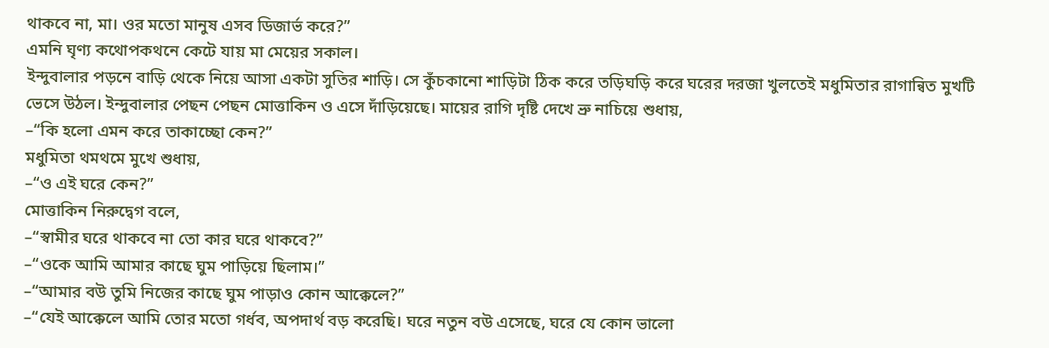থাকবে না, মা। ওর মতো মানুষ এসব ডিজার্ভ করে?”
এমনি ঘৃণ্য কথোপকথনে কেটে যায় মা মেয়ের সকাল।
ইন্দুবালার পড়নে বাড়ি থেকে নিয়ে আসা একটা সুতির শাড়ি। সে কুঁচকানো শাড়িটা ঠিক করে তড়িঘড়ি করে ঘরের দরজা খুলতেই মধুমিতার রাগান্বিত মুখটি ভেসে উঠল। ইন্দুবালার পেছন পেছন মোত্তাকিন ও এসে দাঁড়িয়েছে। মায়ের রাগি দৃষ্টি দেখে ভ্রু নাচিয়ে শুধায়,
–“কি হলো এমন করে তাকাচ্ছো কেন?”
মধুমিতা থমথমে মুখে শুধায়,
–“ও এই ঘরে কেন?”
মোত্তাকিন নিরুদ্বেগ বলে,
–“স্বামীর ঘরে থাকবে না তো কার ঘরে থাকবে?”
–“ওকে আমি আমার কাছে ঘুম পাড়িয়ে ছিলাম।”
–“আমার বউ তুমি নিজের কাছে ঘুম পাড়াও কোন আক্কেলে?”
–“যেই আক্কেলে আমি তোর মতো গর্ধব, অপদার্থ বড় করেছি। ঘরে নতুন বউ এসেছে, ঘরে যে কোন ভালো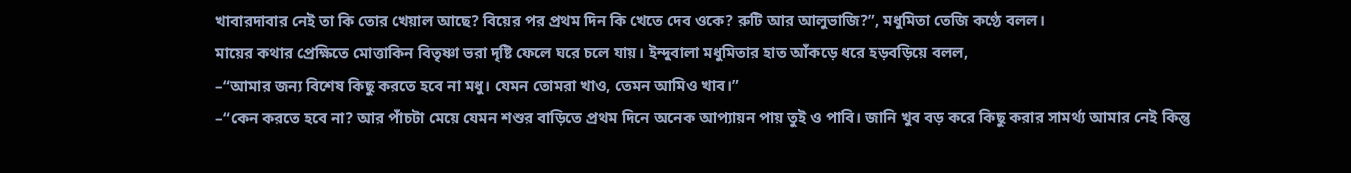খাবারদাবার নেই তা কি তোর খেয়াল আছে? বিয়ের পর প্রথম দিন কি খেতে দেব ওকে? রুটি আর আলুভাজি?”, মধুমিতা তেজি কণ্ঠে বলল।
মায়ের কথার প্রেক্ষিতে মোত্তাকিন বিতৃষ্ণা ভরা দৃষ্টি ফেলে ঘরে চলে যায়। ইন্দুবালা মধুমিতার হাত আঁকড়ে ধরে হড়বড়িয়ে বলল,
–“আমার জন্য বিশেষ কিছু করতে হবে না মধু। যেমন তোমরা খাও, তেমন আমিও খাব।”
–“কেন করতে হবে না? আর পাঁচটা মেয়ে যেমন শশুর বাড়িতে প্রথম দিনে অনেক আপ্যায়ন পায় তুই ও পাবি। জানি খুব বড় করে কিছু করার সামর্থ্য আমার নেই কিন্তু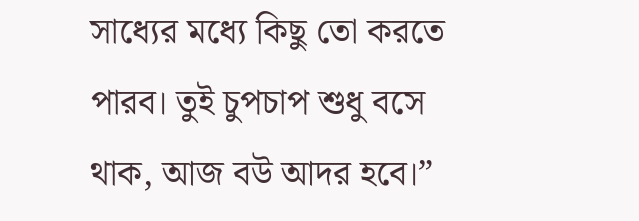সাধ্যের মধ্যে কিছু তো করতে পারব। তুই চুপচাপ শুধু বসে থাক, আজ বউ আদর হবে।”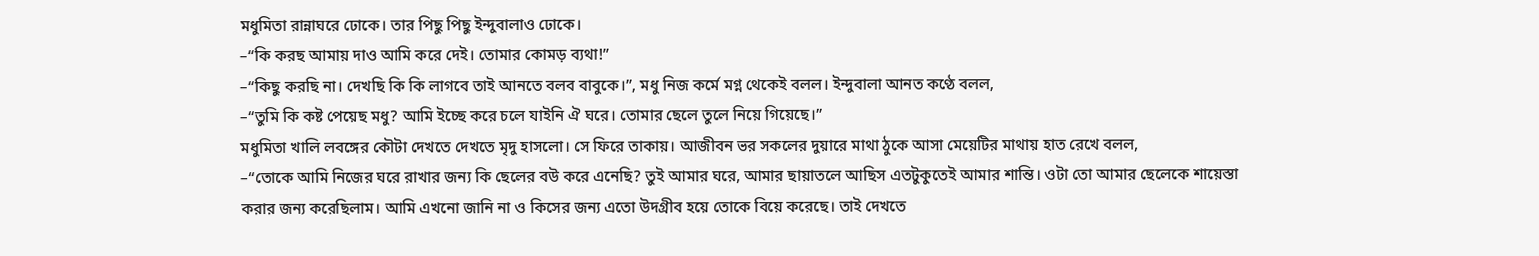মধুমিতা রান্নাঘরে ঢোকে। তার পিছু পিছু ইন্দুবালাও ঢোকে।
–“কি করছ আমায় দাও আমি করে দেই। তোমার কোমড় ব্যথা!”
–“কিছু করছি না। দেখছি কি কি লাগবে তাই আনতে বলব বাবুকে।”, মধু নিজ কর্মে মগ্ন থেকেই বলল। ইন্দুবালা আনত কণ্ঠে বলল,
–“তুমি কি কষ্ট পেয়েছ মধু? আমি ইচ্ছে করে চলে যাইনি ঐ ঘরে। তোমার ছেলে তুলে নিয়ে গিয়েছে।”
মধুমিতা খালি লবঙ্গের কৌটা দেখতে দেখতে মৃদু হাসলো। সে ফিরে তাকায়। আজীবন ভর সকলের দুয়ারে মাথা ঠুকে আসা মেয়েটির মাথায় হাত রেখে বলল,
–“তোকে আমি নিজের ঘরে রাখার জন্য কি ছেলের বউ করে এনেছি? তুই আমার ঘরে, আমার ছায়াতলে আছিস এতটুকুতেই আমার শান্তি। ওটা তো আমার ছেলেকে শায়েস্তা করার জন্য করেছিলাম। আমি এখনো জানি না ও কিসের জন্য এতো উদগ্রীব হয়ে তোকে বিয়ে করেছে। তাই দেখতে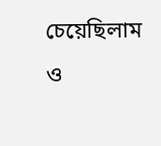চেয়েছিলাম ও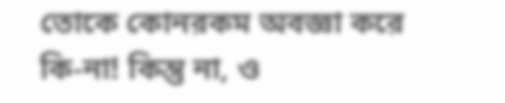তোকে কোনরকম অবজ্ঞা করে কি-না! কিন্তু না, ও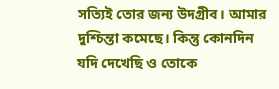সত্যিই তোর জন্য উদগ্রীব। আমার দুশ্চিন্তা কমেছে। কিন্তু কোনদিন যদি দেখেছি ও তোকে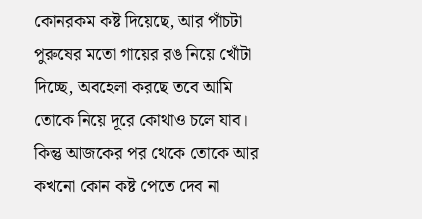কোনরকম কষ্ট দিয়েছে, আর পাঁচটা পুরুষের মতো গায়ের রঙ নিয়ে খোঁটা দিচ্ছে, অবহেলা করছে তবে আমি তোকে নিয়ে দূরে কোথাও চলে যাব। কিন্তু আজকের পর থেকে তোকে আর কখনো কোন কষ্ট পেতে দেব না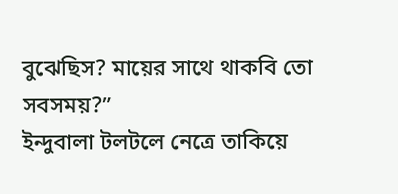বুঝেছিস? মায়ের সাথে থাকবি তো সবসময়?”
ইন্দুবালা টলটলে নেত্রে তাকিয়ে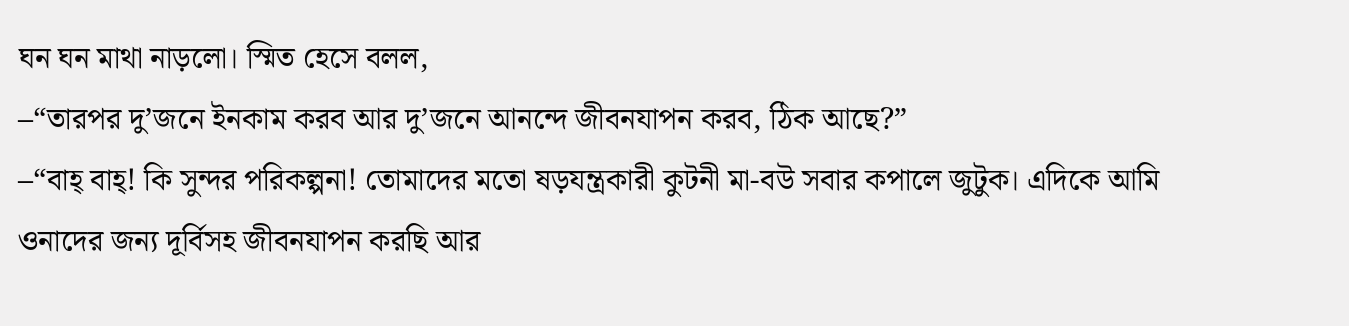ঘন ঘন মাথা নাড়লো। স্মিত হেসে বলল,
–“তারপর দু’জনে ইনকাম করব আর দু’জনে আনন্দে জীবনযাপন করব, ঠিক আছে?”
–“বাহ্ বাহ্! কি সুন্দর পরিকল্পনা! তোমাদের মতো ষড়যন্ত্রকারী কুটনী মা-বউ সবার কপালে জুটুক। এদিকে আমি ওনাদের জন্য দূর্বিসহ জীবনযাপন করছি আর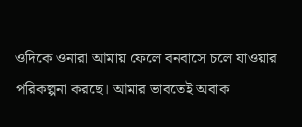ওদিকে ওনারা আমায় ফেলে বনবাসে চলে যাওয়ার পরিকল্পনা করছে। আমার ভাবতেই অবাক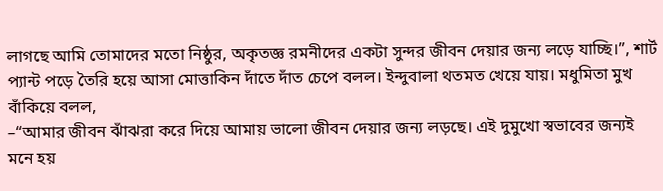লাগছে আমি তোমাদের মতো নিষ্ঠুর, অকৃতজ্ঞ রমনীদের একটা সুন্দর জীবন দেয়ার জন্য লড়ে যাচ্ছি।”, শার্ট প্যান্ট পড়ে তৈরি হয়ে আসা মোত্তাকিন দাঁতে দাঁত চেপে বলল। ইন্দুবালা থতমত খেয়ে যায়। মধুমিতা মুখ বাঁকিয়ে বলল,
–“আমার জীবন ঝাঁঝরা করে দিয়ে আমায় ভালো জীবন দেয়ার জন্য লড়ছে। এই দুমুখো স্বভাবের জন্যই মনে হয়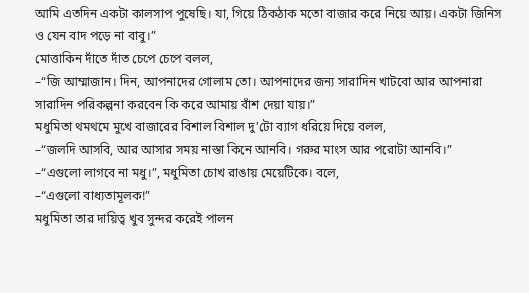আমি এতদিন একটা কালসাপ পুষেছি। যা, গিয়ে ঠিকঠাক মতো বাজার করে নিয়ে আয়। একটা জিনিস ও যেন বাদ পড়ে না বাবু।”
মোত্তাকিন দাঁতে দাঁত চেপে চেপে বলল,
–“জি আম্মাজান। দিন, আপনাদের গোলাম তো। আপনাদের জন্য সারাদিন খাটবো আর আপনারা সারাদিন পরিকল্পনা করবেন কি করে আমায় বাঁশ দেয়া যায়।”
মধুমিতা থমথমে মুখে বাজারের বিশাল বিশাল দু’টো ব্যাগ ধরিয়ে দিয়ে বলল,
–“জলদি আসবি, আর আসার সময় নাস্তা কিনে আনবি। গরুর মাংস আর পরোটা আনবি।”
–“এগুলো লাগবে না মধু।”, মধুমিতা চোখ রাঙায় মেয়েটিকে। বলে,
–“এগুলো বাধ্যতামূলক!”
মধুমিতা তার দায়িত্ব খুব সুন্দর করেই পালন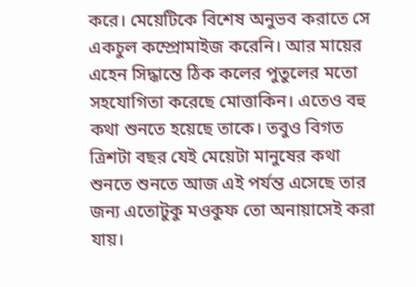করে। মেয়েটিকে বিশেষ অনুভব করাতে সে একচুল কম্প্রোমাইজ করেনি। আর মায়ের এহেন সিদ্ধান্তে ঠিক কলের পুতুলের মতো সহযোগিতা করেছে মোত্তাকিন। এতেও বহু কথা শুনতে হয়েছে তাকে। তবুও বিগত ত্রিশটা বছর যেই মেয়েটা মানুষের কথা শুনতে শুনতে আজ এই পর্যন্ত এসেছে তার জন্য এতোটুকু মওকুফ তো অনায়াসেই করা যায়।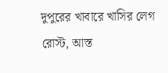দুপুরের খাবারে খাসির লেগ রোস্ট, আস্ত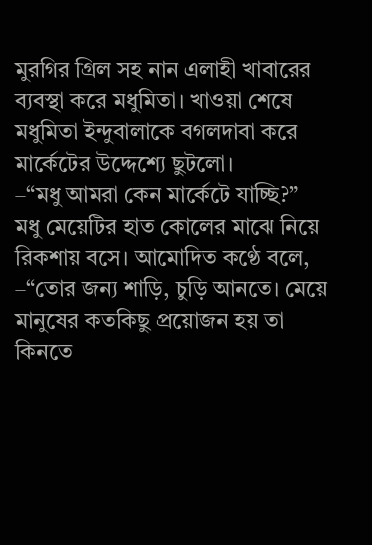মুরগির গ্রিল সহ নান এলাহী খাবারের ব্যবস্থা করে মধুমিতা। খাওয়া শেষে মধুমিতা ইন্দুবালাকে বগলদাবা করে মার্কেটের উদ্দেশ্যে ছুটলো।
–“মধু আমরা কেন মার্কেটে যাচ্ছি?”
মধু মেয়েটির হাত কোলের মাঝে নিয়ে রিকশায় বসে। আমোদিত কণ্ঠে বলে,
–“তোর জন্য শাড়ি, চুড়ি আনতে। মেয়ে মানুষের কতকিছু প্রয়োজন হয় তা কিনতে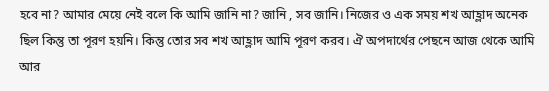হবে না? আমার মেয়ে নেই বলে কি আমি জানি না? জানি , সব জানি। নিজের ও এক সময় শখ আহ্লাদ অনেক ছিল কিন্তু তা পূরণ হয়নি। কিন্তু তোর সব শখ আহ্লাদ আমি পূরণ করব। ঐ অপদার্থের পেছনে আজ থেকে আমি আর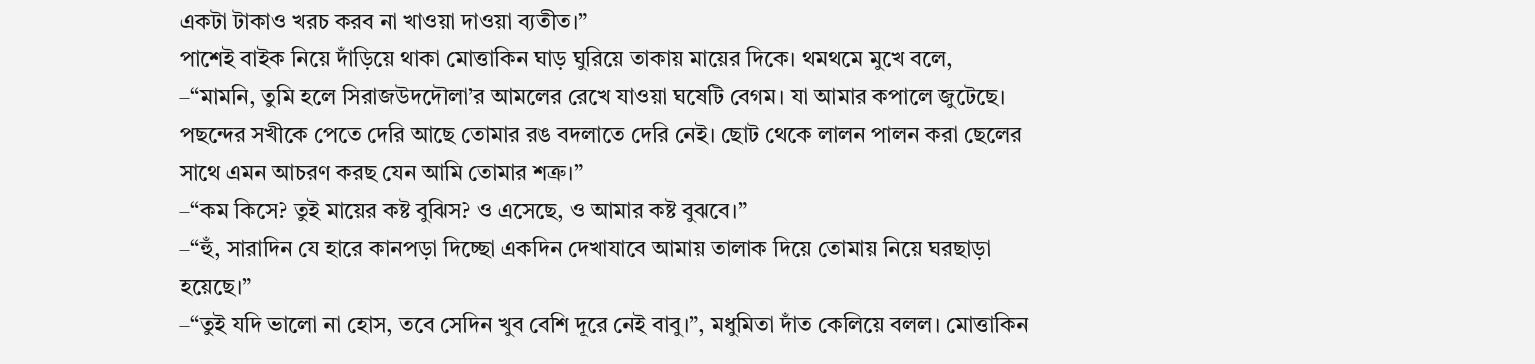একটা টাকাও খরচ করব না খাওয়া দাওয়া ব্যতীত।”
পাশেই বাইক নিয়ে দাঁড়িয়ে থাকা মোত্তাকিন ঘাড় ঘুরিয়ে তাকায় মায়ের দিকে। থমথমে মুখে বলে,
–“মামনি, তুমি হলে সিরাজউদদৌলা’র আমলের রেখে যাওয়া ঘষেটি বেগম। যা আমার কপালে জুটেছে। পছন্দের সখীকে পেতে দেরি আছে তোমার রঙ বদলাতে দেরি নেই। ছোট থেকে লালন পালন করা ছেলের সাথে এমন আচরণ করছ যেন আমি তোমার শত্রু।”
–“কম কিসে? তুই মায়ের কষ্ট বুঝিস? ও এসেছে, ও আমার কষ্ট বুঝবে।”
–“হুঁ, সারাদিন যে হারে কানপড়া দিচ্ছো একদিন দেখাযাবে আমায় তালাক দিয়ে তোমায় নিয়ে ঘরছাড়া হয়েছে।”
–“তুই যদি ভালো না হোস, তবে সেদিন খুব বেশি দূরে নেই বাবু।”, মধুমিতা দাঁত কেলিয়ে বলল। মোত্তাকিন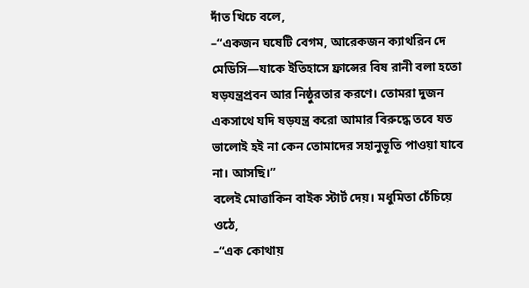দাঁত খিচে বলে,
–“একজন ঘষেটি বেগম, আরেকজন ক্যাথরিন দে মেডিসি—যাকে ইতিহাসে ফ্রান্সের বিষ রানী বলা হতো ষড়যন্ত্রপ্রবন আর নিষ্ঠুরতার করণে। তোমরা দুজন একসাথে যদি ষড়যন্ত্র করো আমার বিরুদ্ধে তবে যত ভালোই হই না কেন তোমাদের সহানুভূতি পাওয়া যাবে না। আসছি।”
বলেই মোত্তাকিন বাইক স্টার্ট দেয়। মধুমিতা চেঁচিয়ে ওঠে,
–“এক কোথায়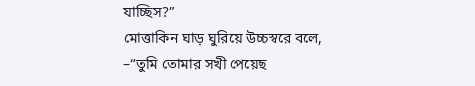যাচ্ছিস?”
মোত্তাকিন ঘাড় ঘুরিয়ে উচ্চস্বরে বলে,
–“তুমি তোমার সখী পেয়েছ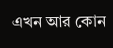এখন আর কোন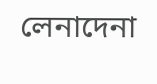লেনাদেনা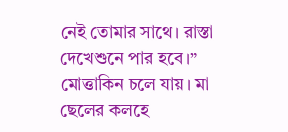নেই তোমার সাথে। রাস্তা দেখেশুনে পার হবে।”
মোত্তাকিন চলে যায়। মা ছেলের কলহে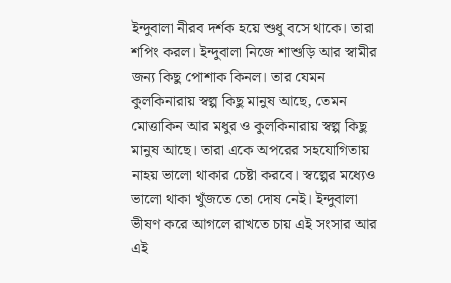ইন্দুবালা নীরব দর্শক হয়ে শুধু বসে থাকে। তারা শপিং করল। ইন্দুবালা নিজে শাশুড়ি আর স্বামীর জন্য কিছু পোশাক কিনল। তার যেমন কুলকিনারায় স্বল্প কিছু মানুষ আছে, তেমন মোত্তাকিন আর মধুর ও কুলকিনারায় স্বল্প কিছু মানুষ আছে। তারা একে অপরের সহযোগিতায় নাহয় ভালো থাকার চেষ্টা করবে। স্বল্পের মধ্যেও ভালো থাকা খুঁজতে তো দোষ নেই। ইন্দুবালা ভীষণ করে আগলে রাখতে চায় এই সংসার আর এই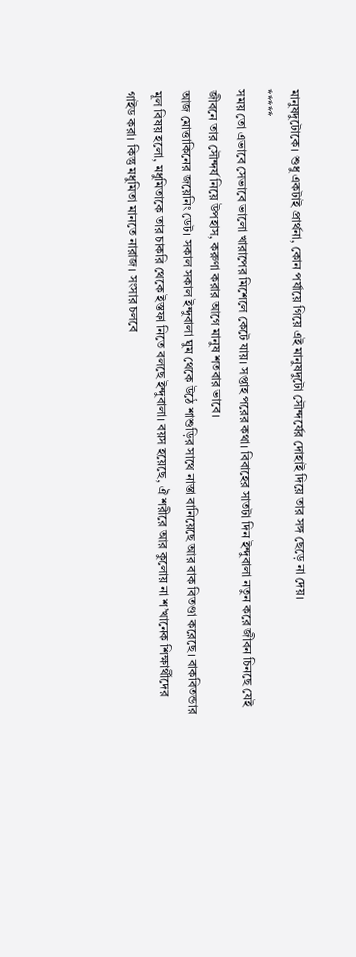মানুষদুটোকে। শুধু একটাই প্রার্থনা, কোন পর্যায়ে গিয়ে এই মানুষদুটো সৌন্দর্যের দোহাই দিয়ে তার সঙ্গ ছেড়ে না দেয়।
*****
সময় তো এভাবে সেভাবে ভালো খারাপের মিশেলে কেটে যায়। সপ্তাহ পরের কথা। বিবাহের সাতটা দিন ইন্দুবালা নতুন করে জীবন চিনছে যেই জীবনে তার সৌন্দর্য নিয়ে উপহাস, করুণা করার আগে মানুষ শতবার ভাবে।
আজ মোত্তাকিনের জয়েনিং ডেট। সকাল সকাল ইন্দুবালা ঘুম থেকে উঠে শাশুড়ির সাথে নাস্তা বানিয়েছে আর বাক বিতণ্ডা করেছে। বাকবিতন্ডার মূল বিষয় হলো, মধুমিতাকে তার চাকরি থেকে ইস্তফা নিতে বলছে ইন্দুবালা। বয়স হয়েছে, ঐ শরীরে আর কুলোয় না শ’খানেক শিক্ষার্থীদের গাইড করা। কিন্তু মধুমিতা মানতে নারাজ। সংসার চলবে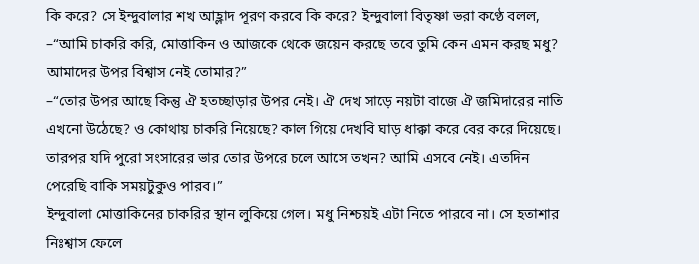কি করে? সে ইন্দুবালার শখ আহ্লাদ পূরণ করবে কি করে? ইন্দুবালা বিতৃষ্ণা ভরা কণ্ঠে বলল,
–“আমি চাকরি করি, মোত্তাকিন ও আজকে থেকে জয়েন করছে তবে তুমি কেন এমন করছ মধু? আমাদের উপর বিশ্বাস নেই তোমার?”
–“তোর উপর আছে কিন্তু ঐ হতচ্ছাড়ার উপর নেই। ঐ দেখ সাড়ে নয়টা বাজে ঐ জমিদারের নাতি এখনো উঠেছে? ও কোথায় চাকরি নিয়েছে? কাল গিয়ে দেখবি ঘাড় ধাক্কা করে বের করে দিয়েছে। তারপর যদি পুরো সংসারের ভার তোর উপরে চলে আসে তখন? আমি এসবে নেই। এতদিন পেরেছি বাকি সময়টুকুও পারব।”
ইন্দুবালা মোত্তাকিনের চাকরির স্থান লুকিয়ে গেল। মধু নিশ্চয়ই এটা নিতে পারবে না। সে হতাশার নিঃশ্বাস ফেলে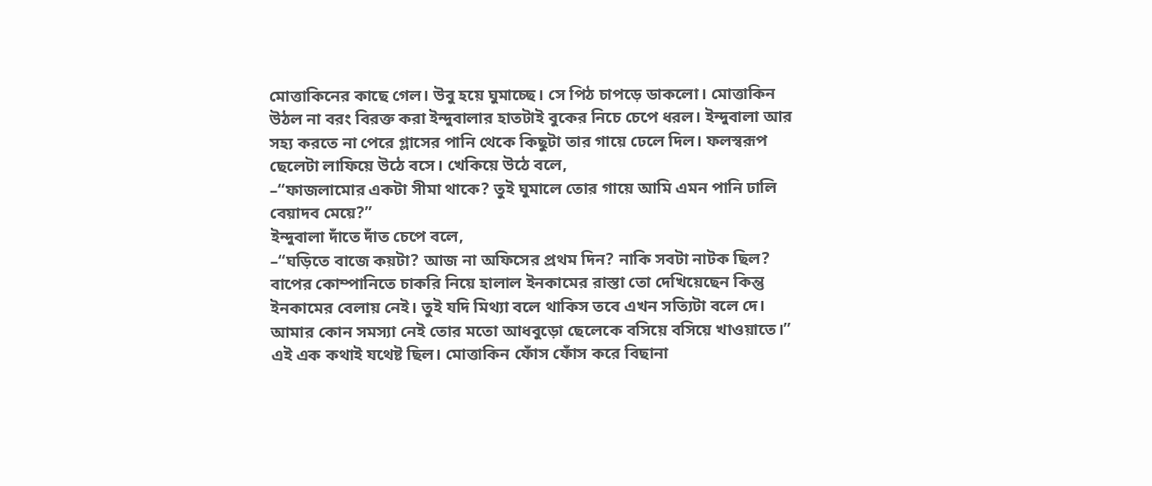মোত্তাকিনের কাছে গেল। উবু হয়ে ঘুমাচ্ছে। সে পিঠ চাপড়ে ডাকলো। মোত্তাকিন উঠল না বরং বিরক্ত করা ইন্দুবালার হাতটাই বুকের নিচে চেপে ধরল। ইন্দুবালা আর সহ্য করতে না পেরে গ্লাসের পানি থেকে কিছুটা তার গায়ে ঢেলে দিল। ফলস্বরূপ ছেলেটা লাফিয়ে উঠে বসে। খেকিয়ে উঠে বলে,
–“ফাজলামোর একটা সীমা থাকে? তুই ঘুমালে তোর গায়ে আমি এমন পানি ঢালি বেয়াদব মেয়ে?”
ইন্দুবালা দাঁতে দাঁত চেপে বলে,
–“ঘড়িতে বাজে কয়টা? আজ না অফিসের প্রথম দিন? নাকি সবটা নাটক ছিল? বাপের কোম্পানিতে চাকরি নিয়ে হালাল ইনকামের রাস্তা তো দেখিয়েছেন কিন্তু ইনকামের বেলায় নেই। তুই যদি মিথ্যা বলে থাকিস তবে এখন সত্যিটা বলে দে। আমার কোন সমস্যা নেই তোর মতো আধবুড়ো ছেলেকে বসিয়ে বসিয়ে খাওয়াতে।”
এই এক কথাই যথেষ্ট ছিল। মোত্তাকিন ফোঁস ফোঁস করে বিছানা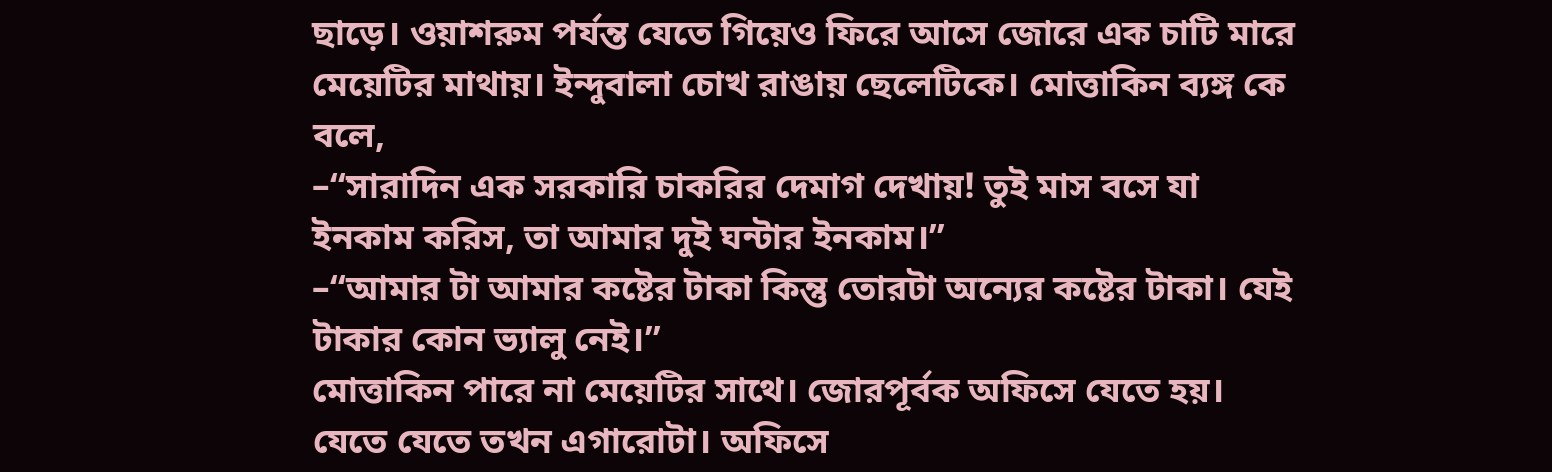ছাড়ে। ওয়াশরুম পর্যন্ত যেতে গিয়েও ফিরে আসে জোরে এক চাটি মারে মেয়েটির মাথায়। ইন্দুবালা চোখ রাঙায় ছেলেটিকে। মোত্তাকিন ব্যঙ্গ কে বলে,
–“সারাদিন এক সরকারি চাকরির দেমাগ দেখায়! তুই মাস বসে যা ইনকাম করিস, তা আমার দুই ঘন্টার ইনকাম।”
–“আমার টা আমার কষ্টের টাকা কিন্তু তোরটা অন্যের কষ্টের টাকা। যেই টাকার কোন ভ্যালু নেই।”
মোত্তাকিন পারে না মেয়েটির সাথে। জোরপূর্বক অফিসে যেতে হয়। যেতে যেতে তখন এগারোটা। অফিসে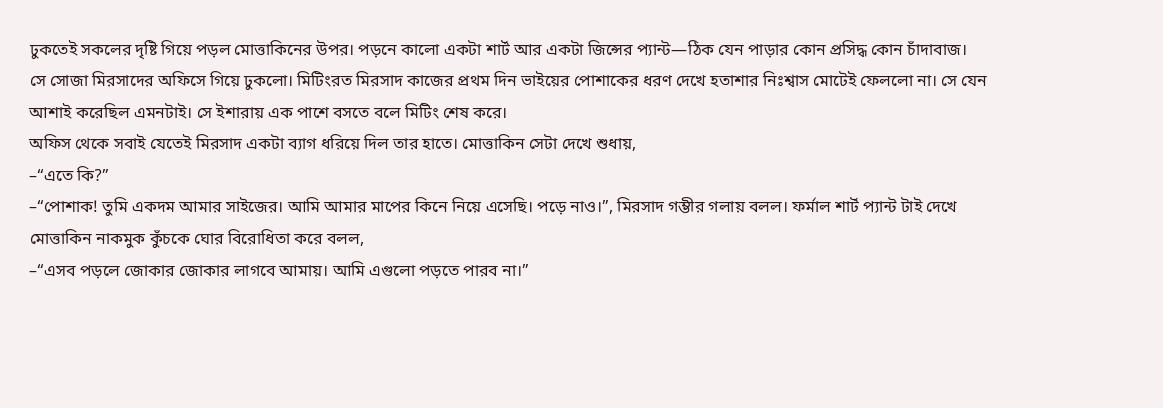ঢুকতেই সকলের দৃষ্টি গিয়ে পড়ল মোত্তাকিনের উপর। পড়নে কালো একটা শার্ট আর একটা জিন্সের প্যান্ট—ঠিক যেন পাড়ার কোন প্রসিদ্ধ কোন চাঁদাবাজ।
সে সোজা মিরসাদের অফিসে গিয়ে ঢুকলো। মিটিংরত মিরসাদ কাজের প্রথম দিন ভাইয়ের পোশাকের ধরণ দেখে হতাশার নিঃশ্বাস মোটেই ফেললো না। সে যেন আশাই করেছিল এমনটাই। সে ইশারায় এক পাশে বসতে বলে মিটিং শেষ করে।
অফিস থেকে সবাই যেতেই মিরসাদ একটা ব্যাগ ধরিয়ে দিল তার হাতে। মোত্তাকিন সেটা দেখে শুধায়,
–“এতে কি?”
–“পোশাক! তুমি একদম আমার সাইজের। আমি আমার মাপের কিনে নিয়ে এসেছি। পড়ে নাও।”, মিরসাদ গম্ভীর গলায় বলল। ফর্মাল শার্ট প্যান্ট টাই দেখে মোত্তাকিন নাকমুক কুঁচকে ঘোর বিরোধিতা করে বলল,
–“এসব পড়লে জোকার জোকার লাগবে আমায়। আমি এগুলো পড়তে পারব না।”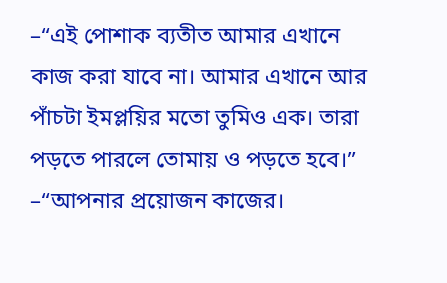–“এই পোশাক ব্যতীত আমার এখানে কাজ করা যাবে না। আমার এখানে আর পাঁচটা ইমপ্লয়ির মতো তুমিও এক। তারা পড়তে পারলে তোমায় ও পড়তে হবে।”
–“আপনার প্রয়োজন কাজের।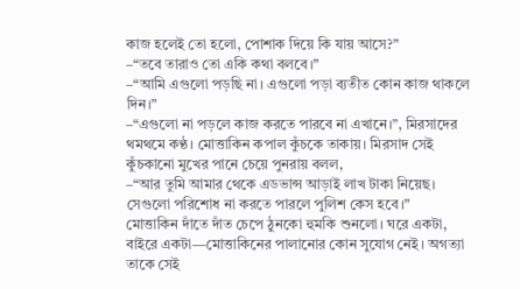কাজ হলেই তো হলো, পোশাক দিয়ে কি যায় আসে?”
–“তবে তারাও তো একি কথা বলবে।”
–“আমি এগুলো পড়ছি না। এগুলো পড়া ব্যতীত কোন কাজ থাকলে দিন।”
–“এগুলো না পড়লে কাজ করতে পারবে না এখানে।”, মিরসাদের থমথমে কণ্ঠ। মোত্তাকিন কপাল কুঁচকে তাকায়। মিরসাদ সেই কুঁচকানো মুখের পানে চেয়ে পুনরায় বলল,
–“আর তুমি আমার থেকে এডভান্স আড়াই লাখ টাকা নিয়েছ। সেগুলো পরিশোধ না করতে পারলে পুলিশ কেস হবে।”
মোত্তাকিন দাঁতে দাঁত চেপে ঠুনকো হুমকি শুনলো। ঘরে একটা, বাইরে একটা—মোত্তাকিনের পালানোর কোন সুযোগ নেই। অগত্যা তাকে সেই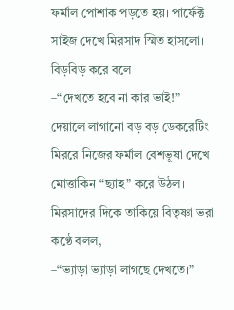ফর্মাল পোশাক পড়তে হয়। পার্ফেক্ট সাইজ দেখে মিরসাদ স্মিত হাসলো। বিড়বিড় করে বলে
–“দেখতে হবে না কার ভাই!”
দেয়ালে লাগানো বড় বড় ডেকরেটিং মিররে নিজের ফর্মাল বেশভূষা দেখে মোত্তাকিন “ছ্যাহ” করে উঠল। মিরসাদের দিকে তাকিয়ে বিতৃষ্ণা ভরা কণ্ঠে বলল,
–“ভ্যাড়া ভ্যাড়া লাগছে দেখতে।”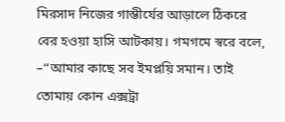মিরসাদ নিজের গাম্ভীর্যের আড়ালে ঠিকরে বের হওয়া হাসি আটকায়। গমগমে স্বরে বলে,
–“আমার কাছে সব ইমপ্লয়ি সমান। তাই তোমায় কোন এক্সট্রা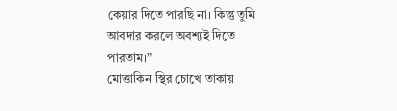কেয়ার দিতে পারছি না। কিন্তু তুমি আবদার করলে অবশ্যই দিতে পারতাম।”
মোত্তাকিন স্থির চোখে তাকায়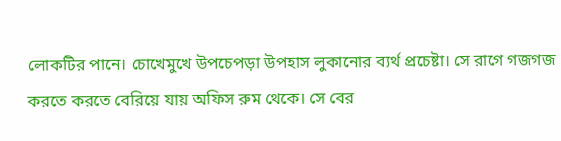লোকটির পানে। চোখেমুখে উপচেপড়া উপহাস লুকানোর ব্যর্থ প্রচেষ্টা। সে রাগে গজগজ করতে করতে বেরিয়ে যায় অফিস রুম থেকে। সে বের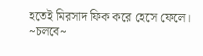হতেই মিরসাদ ফিক করে হেসে ফেলে।
~চলবে~